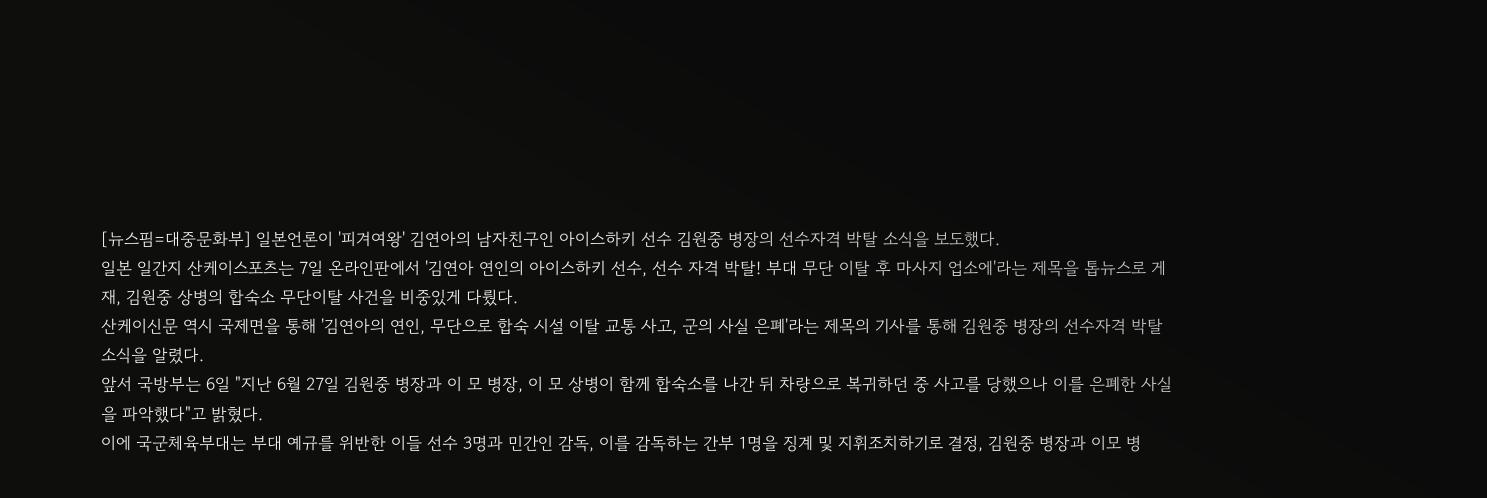[뉴스핌=대중문화부] 일본언론이 '피겨여왕' 김연아의 남자친구인 아이스하키 선수 김원중 병장의 선수자격 박탈 소식을 보도했다.
일본 일간지 산케이스포츠는 7일 온라인판에서 '김연아 연인의 아이스하키 선수, 선수 자격 박탈! 부대 무단 이탈 후 마사지 업소에'라는 제목을 톱뉴스로 게재, 김원중 상병의 합숙소 무단이탈 사건을 비중있게 다뤘다.
산케이신문 역시 국제면을 통해 '김연아의 연인, 무단으로 합숙 시설 이탈 교통 사고, 군의 사실 은폐'라는 제목의 기사를 통해 김원중 병장의 선수자격 박탈 소식을 알렸다.
앞서 국방부는 6일 "지난 6월 27일 김원중 병장과 이 모 병장, 이 모 상병이 함께 합숙소를 나간 뒤 차량으로 복귀하던 중 사고를 당했으나 이를 은폐한 사실을 파악했다"고 밝혔다.
이에 국군체육부대는 부대 예규를 위반한 이들 선수 3명과 민간인 감독, 이를 감독하는 간부 1명을 징계 및 지휘조치하기로 결정, 김원중 병장과 이모 병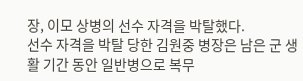장, 이모 상병의 선수 자격을 박탈했다.
선수 자격을 박탈 당한 김원중 병장은 남은 군 생활 기간 동안 일반병으로 복무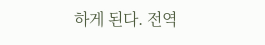하게 된다. 전역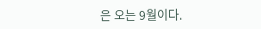은 오는 9월이다.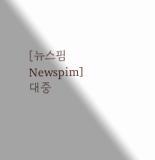[뉴스핌 Newspim] 대중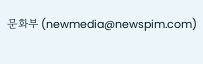문화부 (newmedia@newspim.com)